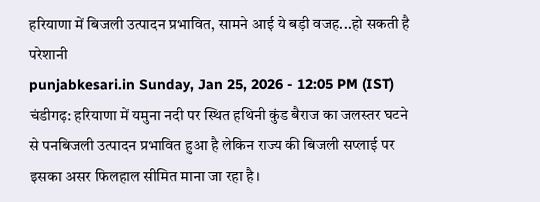हरियाणा में बिजली उत्पादन प्रभावित, सामने आई ये बड़ी वजह...हो सकती है परेशानी
punjabkesari.in Sunday, Jan 25, 2026 - 12:05 PM (IST)
चंडीगढ़: हरियाणा में यमुना नदी पर स्थित हथिनी कुंड बैराज का जलस्तर घटने से पनबिजली उत्पादन प्रभावित हुआ है लेकिन राज्य की बिजली सप्लाई पर इसका असर फिलहाल सीमित माना जा रहा है।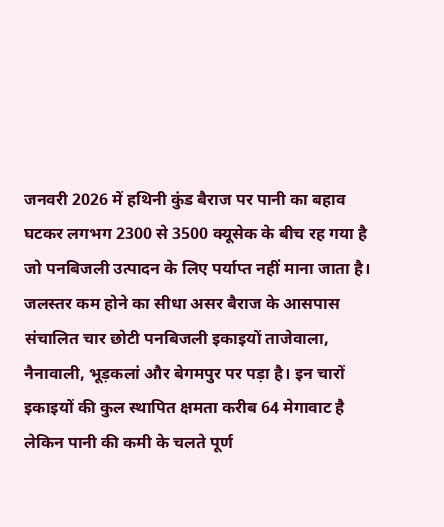जनवरी 2026 में हथिनी कुंड बैराज पर पानी का बहाव घटकर लगभग 2300 से 3500 क्यूसेक के बीच रह गया है जो पनबिजली उत्पादन के लिए पर्याप्त नहीं माना जाता है।
जलस्तर कम होने का सीधा असर बैराज के आसपास संचालित चार छोटी पनबिजली इकाइयों ताजेवाला, नैनावाली, भूड़कलां और बेगमपुर पर पड़ा है। इन चारों इकाइयों की कुल स्थापित क्षमता करीब 64 मेगावाट है लेकिन पानी की कमी के चलते पूर्ण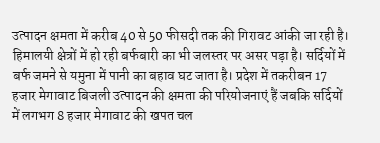उत्पादन क्षमता में करीब 40 से 50 फीसदी तक की गिरावट आंकी जा रही है।
हिमालयी क्षेत्रों में हो रही बर्फबारी का भी जलस्तर पर असर पड़ा है। सर्दियों में बर्फ जमने से यमुना में पानी का बहाव घट जाता है। प्रदेश में तकरीबन 17 हजार मेगावाट बिजली उत्पादन की क्षमता की परियोजनाएं हैं जबकि सर्दियों में लगभग 8 हजार मेगावाट की खपत चल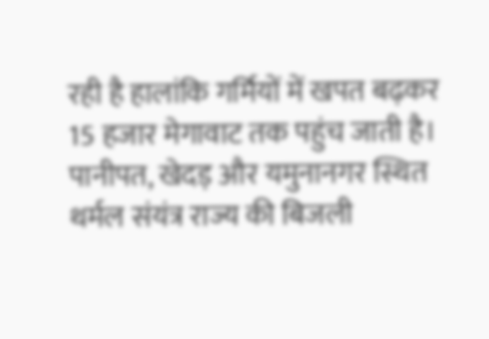रही है हालांकि गर्मियों में खपत बढ़कर 15 हजार मेगावाट तक पहुंच जाती है।
पानीपत, खेदड़ और यमुनानगर स्थित थर्मल संयंत्र राज्य की बिजली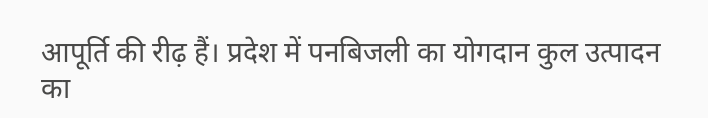आपूर्ति की रीढ़ हैं। प्रदेश में पनबिजली का योगदान कुल उत्पादन का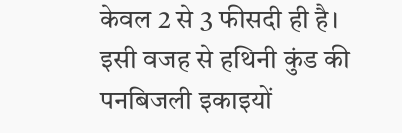केवल 2 से 3 फीसदी ही है। इसी वजह से हथिनी कुंड की पनबिजली इकाइयों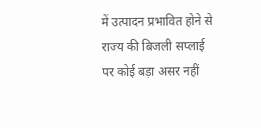में उत्पादन प्रभावित होने से राज्य की बिजली सप्लाई पर कोई बड़ा असर नहीं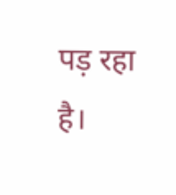पड़ रहा है।